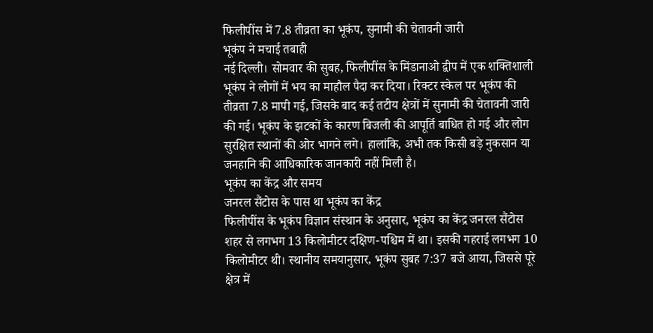फिलीपींस में 7.8 तीव्रता का भूकंप, सुनामी की चेतावनी जारी
भूकंप ने मचाई तबाही
नई दिल्ली। सोमवार की सुबह, फिलीपींस के मिंडानाओ द्वीप में एक शक्तिशाली भूकंप ने लोगों में भय का माहौल पैदा कर दिया। रिक्टर स्केल पर भूकंप की तीव्रता 7.8 मापी गई, जिसके बाद कई तटीय क्षेत्रों में सुनामी की चेतावनी जारी की गई। भूकंप के झटकों के कारण बिजली की आपूर्ति बाधित हो गई और लोग सुरक्षित स्थानों की ओर भागने लगे। हालांकि, अभी तक किसी बड़े नुकसान या जनहानि की आधिकारिक जानकारी नहीं मिली है।
भूकंप का केंद्र और समय
जनरल सैंटोस के पास था भूकंप का केंद्र
फिलीपींस के भूकंप विज्ञान संस्थान के अनुसार, भूकंप का केंद्र जनरल सैंटोस शहर से लगभग 13 किलोमीटर दक्षिण-पश्चिम में था। इसकी गहराई लगभग 10 किलोमीटर थी। स्थानीय समयानुसार, भूकंप सुबह 7:37 बजे आया, जिससे पूरे क्षेत्र में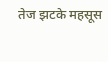तेज झटके महसूस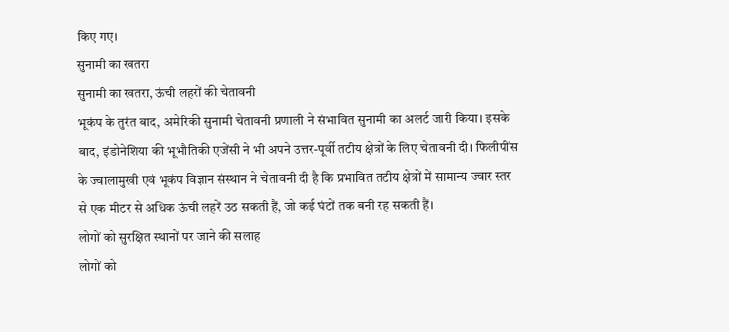किए गए।
सुनामी का खतरा
सुनामी का खतरा, ऊंची लहरों की चेतावनी
भूकंप के तुरंत बाद, अमेरिकी सुनामी चेतावनी प्रणाली ने संभावित सुनामी का अलर्ट जारी किया। इसके बाद, इंडोनेशिया की भूभौतिकी एजेंसी ने भी अपने उत्तर-पूर्वी तटीय क्षेत्रों के लिए चेतावनी दी। फिलीपींस के ज्वालामुखी एवं भूकंप विज्ञान संस्थान ने चेतावनी दी है कि प्रभावित तटीय क्षेत्रों में सामान्य ज्वार स्तर से एक मीटर से अधिक ऊंची लहरें उठ सकती हैं, जो कई घंटों तक बनी रह सकती हैं।
लोगों को सुरक्षित स्थानों पर जाने की सलाह
लोगों को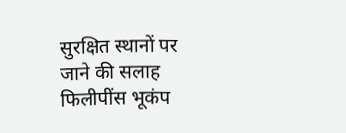सुरक्षित स्थानों पर जाने की सलाह
फिलीपींस भूकंप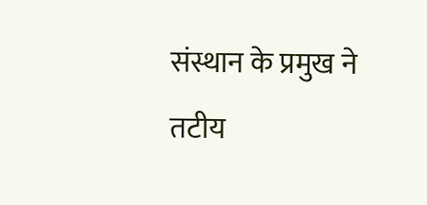संस्थान के प्रमुख ने तटीय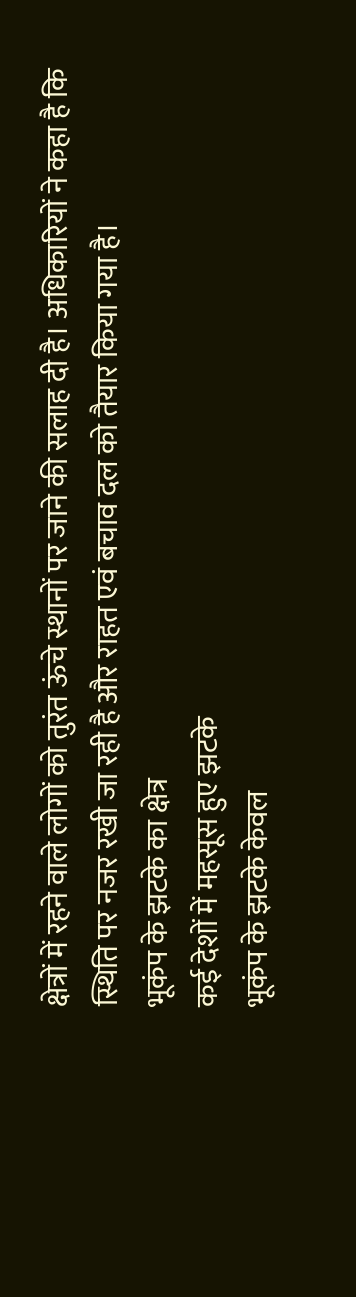क्षेत्रों में रहने वाले लोगों को तुरंत ऊंचे स्थानों पर जाने की सलाह दी है। अधिकारियों ने कहा है कि स्थिति पर नजर रखी जा रही है और राहत एवं बचाव दल को तैयार किया गया है।
भूकंप के झटके का क्षेत्र
कई देशों में महसूस हुए झटके
भूकंप के झटके केवल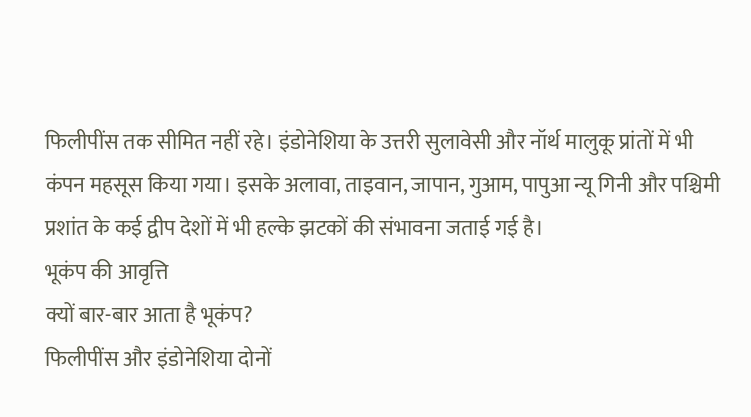फिलीपींस तक सीमित नहीं रहे। इंडोनेशिया के उत्तरी सुलावेसी और नॉर्थ मालुकू प्रांतों में भी कंपन महसूस किया गया। इसके अलावा, ताइवान, जापान, गुआम, पापुआ न्यू गिनी और पश्चिमी प्रशांत के कई द्वीप देशों में भी हल्के झटकों की संभावना जताई गई है।
भूकंप की आवृत्ति
क्यों बार-बार आता है भूकंप?
फिलीपींस और इंडोनेशिया दोनों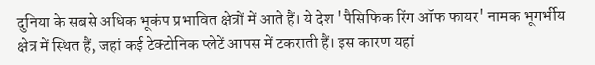दुनिया के सबसे अधिक भूकंप प्रभावित क्षेत्रों में आते हैं। ये देश 'पैसिफिक रिंग ऑफ फायर' नामक भूगर्भीय क्षेत्र में स्थित हैं, जहां कई टेक्टोनिक प्लेटें आपस में टकराती हैं। इस कारण यहां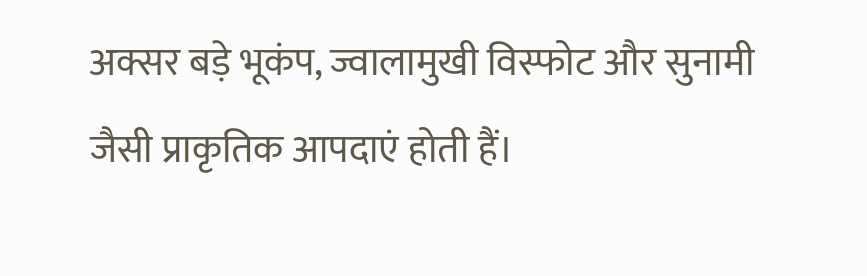अक्सर बड़े भूकंप, ज्वालामुखी विस्फोट और सुनामी जैसी प्राकृतिक आपदाएं होती हैं।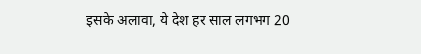इसके अलावा, ये देश हर साल लगभग 20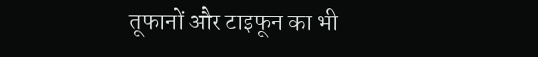तूफानों और टाइफून का भी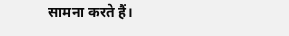सामना करते हैं।